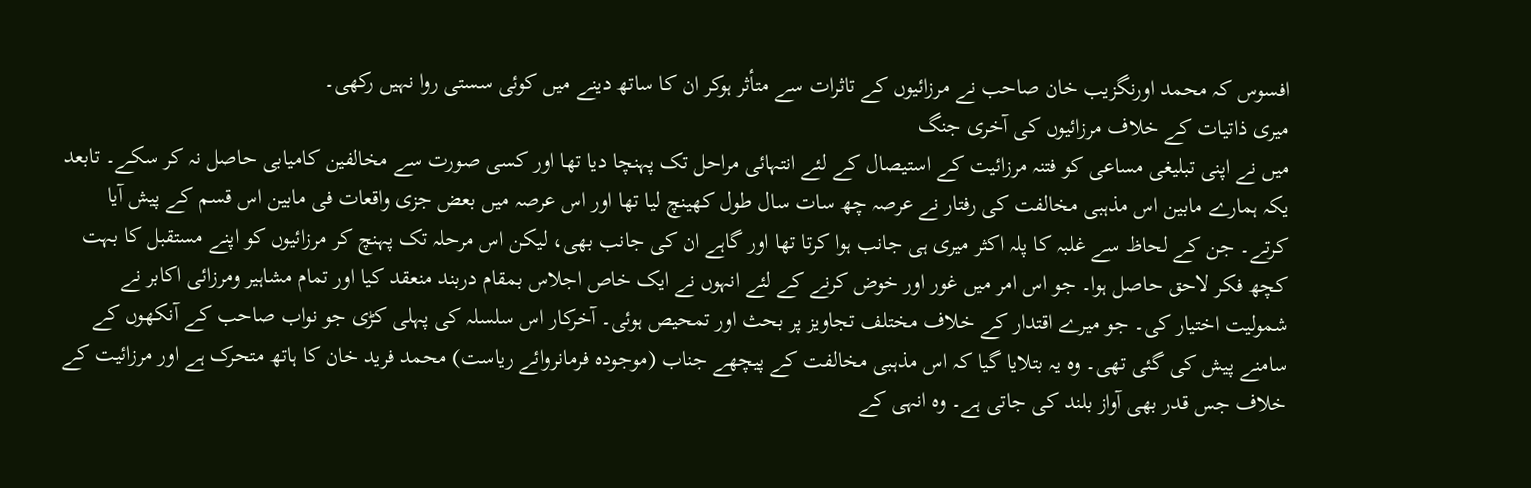افسوس کہ محمد اورنگزیب خان صاحب نے مرزائیوں کے تاثرات سے متأثر ہوکر ان کا ساتھ دینے میں کوئی سستی روا نہیں رکھی۔
میری ذاتیات کے خلاف مرزائیوں کی آخری جنگ
میں نے اپنی تبلیغی مساعی کو فتنہ مرزائیت کے استیصال کے لئے انتہائی مراحل تک پہنچا دیا تھا اور کسی صورت سے مخالفین کامیابی حاصل نہ کر سکے۔ تابعد یکہ ہمارے مابین اس مذہبی مخالفت کی رفتار نے عرصہ چھ سات سال طول کھینچ لیا تھا اور اس عرصہ میں بعض جزی واقعات فی مابین اس قسم کے پیش آیا کرتے۔ جن کے لحاظ سے غلبہ کا پلہ اکثر میری ہی جانب ہوا کرتا تھا اور گاہے ان کی جانب بھی، لیکن اس مرحلہ تک پہنچ کر مرزائیوں کو اپنے مستقبل کا بہت کچھ فکر لاحق حاصل ہوا۔ جو اس امر میں غور اور خوض کرنے کے لئے انہوں نے ایک خاص اجلاس بمقام دربند منعقد کیا اور تمام مشاہیر ومرزائی اکابر نے شمولیت اختیار کی۔ جو میرے اقتدار کے خلاف مختلف تجاویز پر بحث اور تمحیص ہوئی۔ آخرکار اس سلسلہ کی پہلی کڑی جو نواب صاحب کے آنکھوں کے سامنے پیش کی گئی تھی۔ وہ یہ بتلایا گیا کہ اس مذہبی مخالفت کے پیچھے جناب (موجودہ فرمانروائے ریاست) محمد فرید خان کا ہاتھ متحرک ہے اور مرزائیت کے خلاف جس قدر بھی آواز بلند کی جاتی ہے۔ وہ انہی کے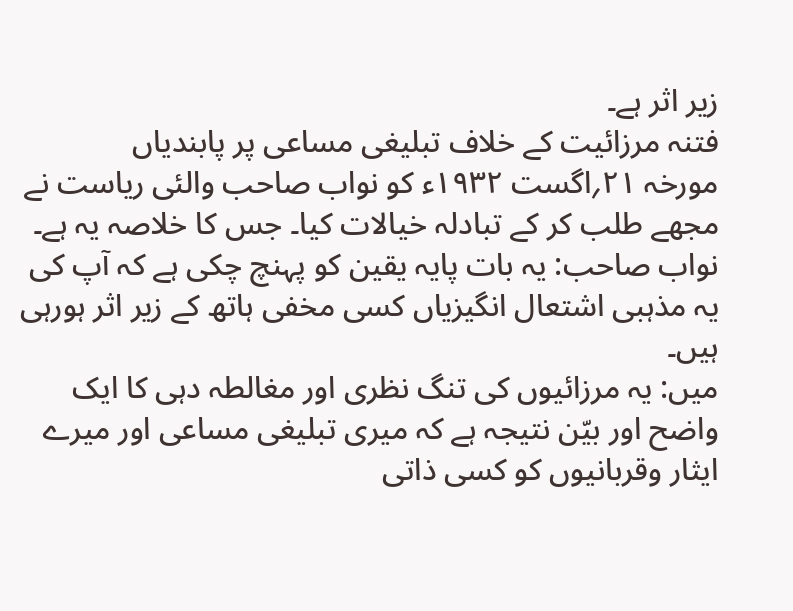زیر اثر ہے۔
فتنہ مرزائیت کے خلاف تبلیغی مساعی پر پابندیاں
مورخہ ۲۱؍اگست ۱۹۳۲ء کو نواب صاحب والئی ریاست نے مجھے طلب کر کے تبادلہ خیالات کیا۔ جس کا خلاصہ یہ ہے۔
نواب صاحب: یہ بات پایہ یقین کو پہنچ چکی ہے کہ آپ کی یہ مذہبی اشتعال انگیزیاں کسی مخفی ہاتھ کے زیر اثر ہورہی ہیں۔
میں: یہ مرزائیوں کی تنگ نظری اور مغالطہ دہی کا ایک واضح اور بیّن نتیجہ ہے کہ میری تبلیغی مساعی اور میرے ایثار وقربانیوں کو کسی ذاتی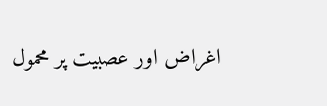اغراض اور عصبیت پر محمول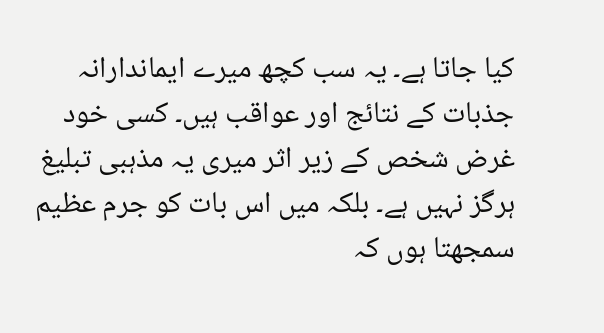کیا جاتا ہے۔ یہ سب کچھ میرے ایماندارانہ جذبات کے نتائج اور عواقب ہیں۔ کسی خود غرض شخص کے زیر اثر میری یہ مذہبی تبلیغ ہرگز نہیں ہے۔ بلکہ میں اس بات کو جرم عظیم سمجھتا ہوں کہ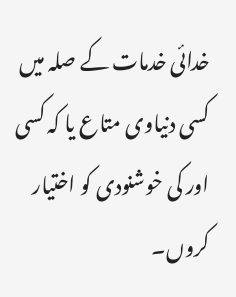خدائی خدمات کے صلہ میں کسی دنیاوی متاع یا کہ کسی اور کی خوشنودی کو اختیار کروں۔